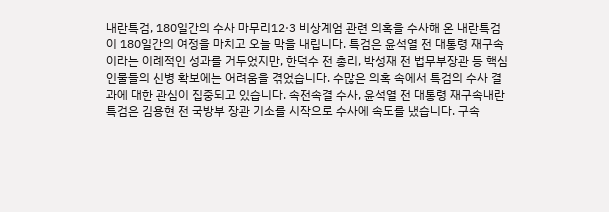내란특검, 180일간의 수사 마무리12·3 비상계엄 관련 의혹을 수사해 온 내란특검이 180일간의 여정을 마치고 오늘 막을 내립니다. 특검은 윤석열 전 대통령 재구속이라는 이례적인 성과를 거두었지만, 한덕수 전 총리, 박성재 전 법무부장관 등 핵심 인물들의 신병 확보에는 어려움을 겪었습니다. 수많은 의혹 속에서 특검의 수사 결과에 대한 관심이 집중되고 있습니다. 속전속결 수사, 윤석열 전 대통령 재구속내란특검은 김용현 전 국방부 장관 기소를 시작으로 수사에 속도를 냈습니다. 구속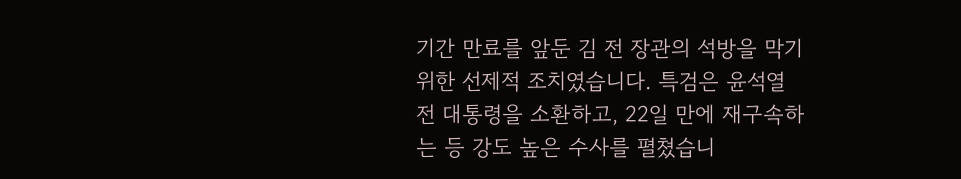기간 만료를 앞둔 김 전 장관의 석방을 막기 위한 선제적 조치였습니다. 특검은 윤석열 전 대통령을 소환하고, 22일 만에 재구속하는 등 강도 높은 수사를 펼쳤습니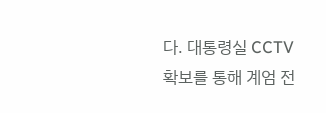다. 대통령실 CCTV 확보를 통해 계엄 전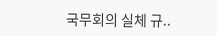국무회의 실체 규..